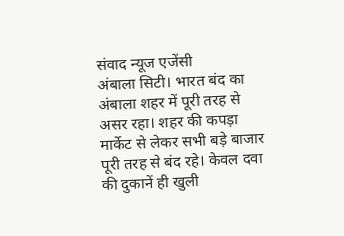संवाद न्यूज एजेंसी
अंबाला सिटी। भारत बंद का अंबाला शहर में पूरी तरह से असर रहा। शहर की कपड़ा मार्केट से लेकर सभी बड़े बाजार पूरी तरह से बंद रहे। केवल दवा की दुकानें ही खुली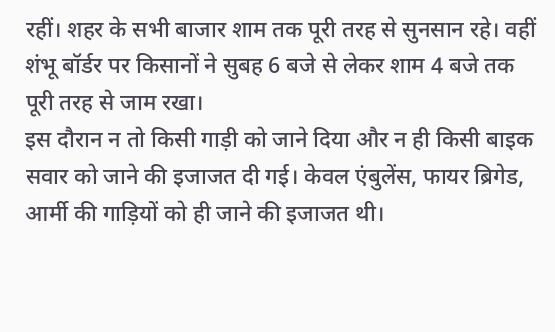रहीं। शहर के सभी बाजार शाम तक पूरी तरह से सुनसान रहे। वहीं शंभू बॉर्डर पर किसानों ने सुबह 6 बजे से लेकर शाम 4 बजे तक पूरी तरह से जाम रखा।
इस दौरान न तो किसी गाड़ी को जाने दिया और न ही किसी बाइक सवार को जाने की इजाजत दी गई। केवल एंबुलेंस, फायर ब्रिगेड, आर्मी की गाड़ियों को ही जाने की इजाजत थी।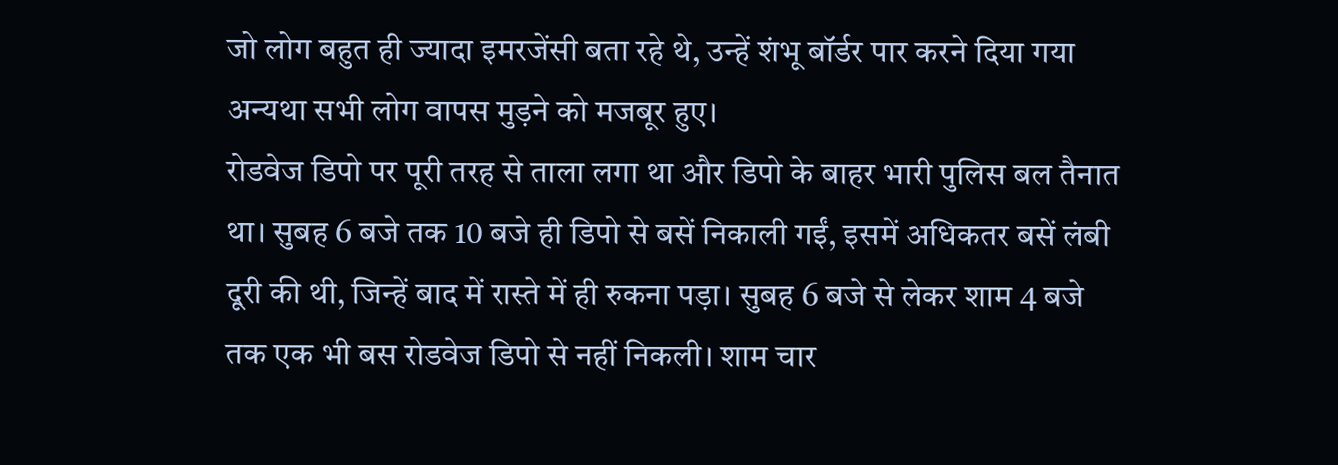जो लोग बहुत ही ज्यादा इमरजेंसी बता रहे थे, उन्हें शंभू बॉर्डर पार करने दिया गया अन्यथा सभी लोग वापस मुड़ने को मजबूर हुए।
रोडवेज डिपो पर पूरी तरह से ताला लगा था और डिपो के बाहर भारी पुलिस बल तैनात था। सुबह 6 बजे तक 10 बजे ही डिपो से बसें निकाली गईं, इसमें अधिकतर बसें लंबी दूरी की थी, जिन्हें बाद में रास्ते में ही रुकना पड़ा। सुबह 6 बजे से लेकर शाम 4 बजे तक एक भी बस रोडवेज डिपो से नहीं निकली। शाम चार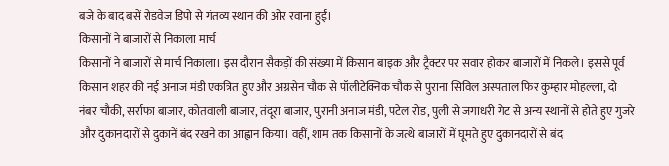बजे के बाद बसें रोडवेज डिपो से गंतव्य स्थान की ओर रवाना हुईं।
किसानों ने बाजारों से निकाला मार्च
किसानों ने बाजारों से मार्च निकाला। इस दौरान सैकड़ों की संख्या में किसान बाइक और ट्रैक्टर पर सवार होकर बाजारों में निकले। इससे पूर्व किसान शहर की नई अनाज मंडी एकत्रित हुए और अग्रसेन चौक से पॉलीटेक्निक चौक से पुराना सिविल अस्पताल फिर कुम्हार मोहल्ला, दो नंबर चौकी, सर्राफा बाजार, कोतवाली बाजार, तंदूरा बाजार, पुरानी अनाज मंडी, पटेल रोड, पुली से जगाधरी गेट से अन्य स्थानों से होते हुए गुजरे और दुकानदारों से दुकानें बंद रखने का आह्वान किया। वहीं, शाम तक किसानों के जत्थे बाजारों में घूमते हुए दुकानदारों से बंद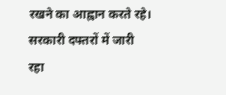रखने का आह्वान करते रहे।
सरकारी दफ्तरों में जारी रहा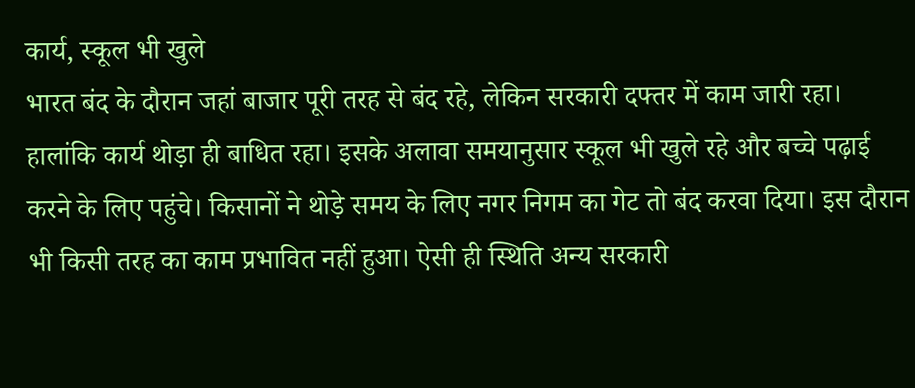कार्य, स्कूल भी खुले
भारत बंद के दौरान जहां बाजार पूरी तरह से बंद रहे, लेकिन सरकारी दफ्तर में काम जारी रहा। हालांकि कार्य थोड़ा ही बाधित रहा। इसके अलावा समयानुसार स्कूल भी खुले रहे और बच्चे पढ़ाई करने के लिए पहुंचे। किसानों ने थोड़े समय के लिए नगर निगम का गेट तो बंद करवा दिया। इस दौरान भी किसी तरह का काम प्रभावित नहीं हुआ। ऐसी ही स्थिति अन्य सरकारी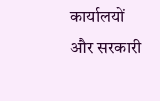कार्यालयों और सरकारी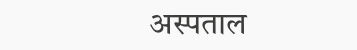अस्पताल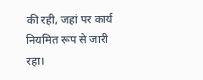की रही, जहां पर कार्य नियमित रूप से जारी रहा।